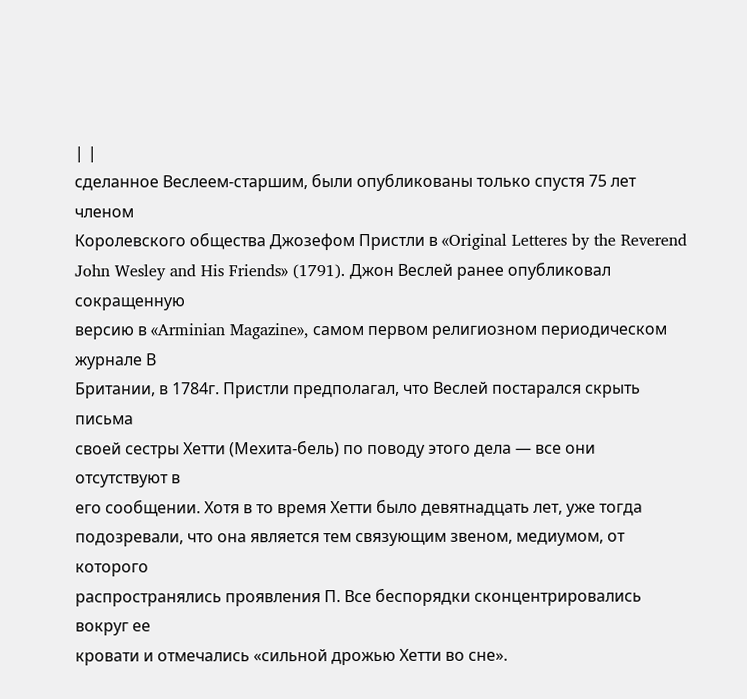| |
сделанное Веслеем-старшим, были опубликованы только спустя 75 лет членом
Королевского общества Джозефом Пристли в «Original Letteres by the Reverend
John Wesley and His Friends» (1791). Джон Веслей ранее опубликовал сокращенную
версию в «Arminian Magazine», самом первом религиозном периодическом журнале В
Британии, в 1784г. Пристли предполагал, что Веслей постарался скрыть письма
своей сестры Хетти (Мехита-бель) по поводу этого дела — все они отсутствуют в
его сообщении. Хотя в то время Хетти было девятнадцать лет, уже тогда
подозревали, что она является тем связующим звеном, медиумом, от которого
распространялись проявления П. Все беспорядки сконцентрировались вокруг ее
кровати и отмечались «сильной дрожью Хетти во сне».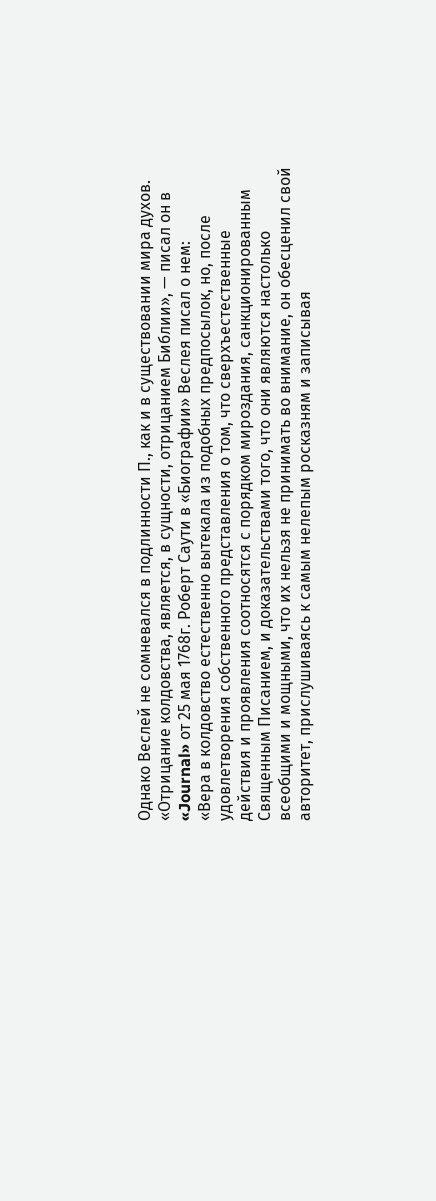Однако Веслей не сомневался в подлинности П., как и в существовании мира духов.
«Отрицание колдовства, является, в сущности, отрицанием Библии», — писал он в
«Journal» от 25 мая 1768г. Роберт Саути в «Биографии» Веслея писал о нем:
«Вера в колдовство естественно вытекала из подобных предпосылок, но, после
удовлетворения собственного представления о том, что сверхъестественные
действия и проявления соотносятся с порядком мироздания, санкционированным
Священным Писанием, и доказательствами того, что они являются настолько
всеобщими и мощными, что их нельзя не принимать во внимание, он обесценил свой
авторитет, прислушиваясь к самым нелепым росказням и записывая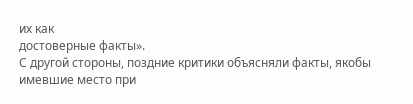их как
достоверные факты».
С другой стороны, поздние критики объясняли факты, якобы имевшие место при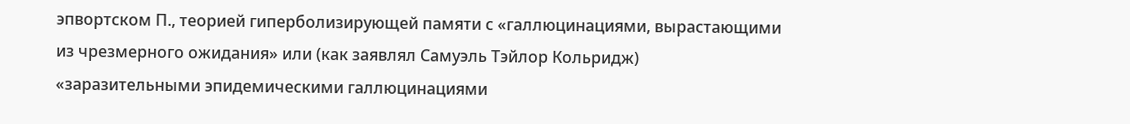эпвортском П., теорией гиперболизирующей памяти с «галлюцинациями, вырастающими
из чрезмерного ожидания» или (как заявлял Самуэль Тэйлор Кольридж)
«заразительными эпидемическими галлюцинациями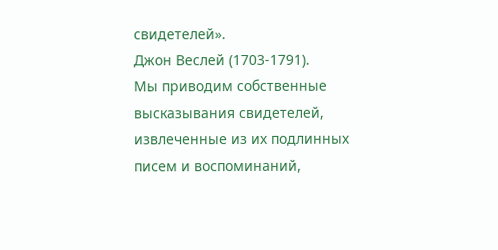свидетелей».
Джон Веслей (1703-1791).
Мы приводим собственные высказывания свидетелей, извлеченные из их подлинных
писем и воспоминаний,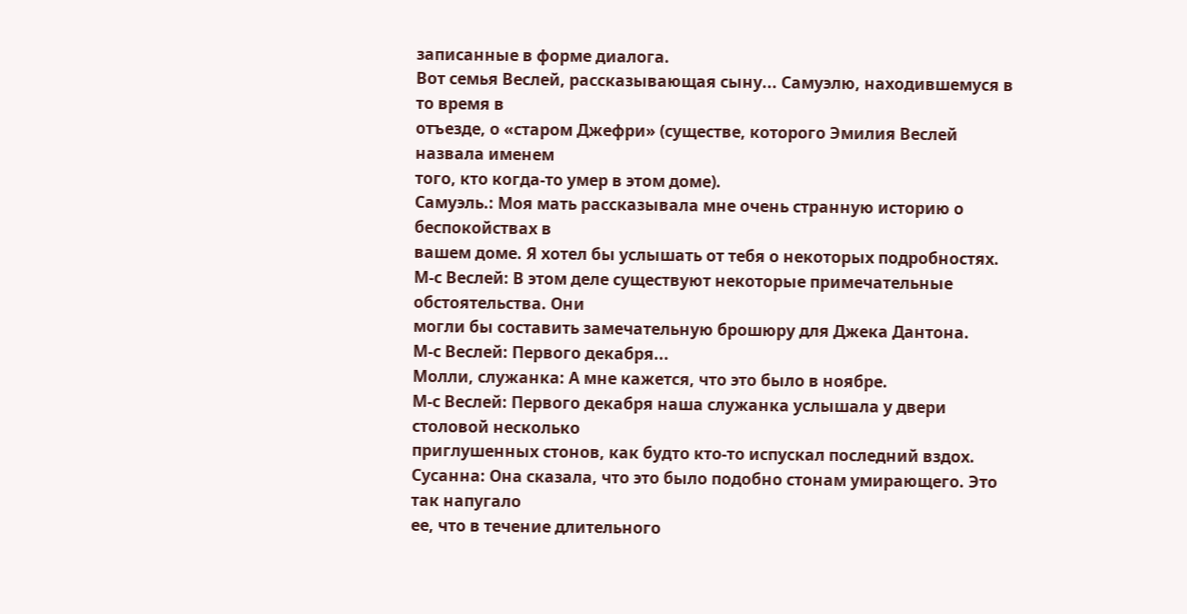записанные в форме диалога.
Вот семья Веслей, рассказывающая сыну... Самуэлю, находившемуся в то время в
отъезде, о «старом Джефри» (существе, которого Эмилия Веслей назвала именем
того, кто когда-то умер в этом доме).
Самуэль.: Моя мать рассказывала мне очень странную историю о беспокойствах в
вашем доме. Я хотел бы услышать от тебя о некоторых подробностях.
М-с Веслей: В этом деле существуют некоторые примечательные обстоятельства. Они
могли бы составить замечательную брошюру для Джека Дантона.
М-с Веслей: Первого декабря...
Молли, служанка: А мне кажется, что это было в ноябре.
М-с Веслей: Первого декабря наша служанка услышала у двери столовой несколько
приглушенных стонов, как будто кто-то испускал последний вздох.
Сусанна: Она сказала, что это было подобно стонам умирающего. Это так напугало
ее, что в течение длительного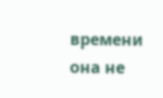времени она не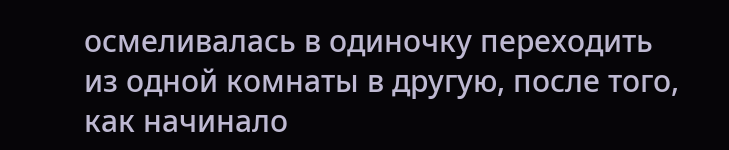осмеливалась в одиночку переходить
из одной комнаты в другую, после того, как начинало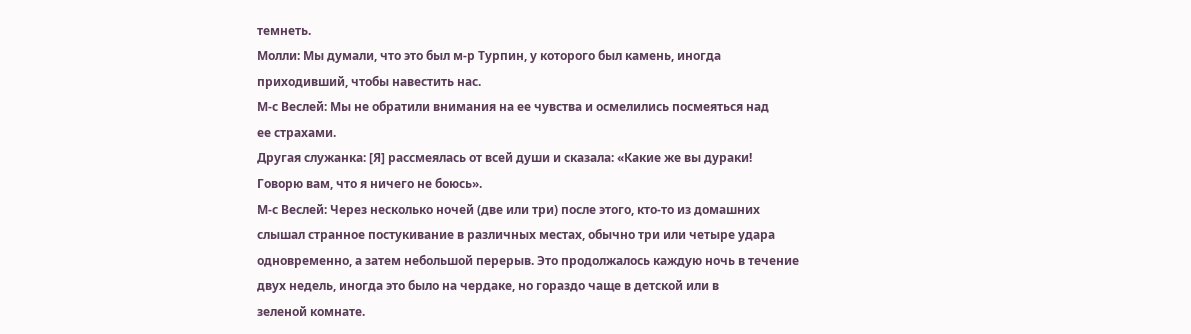темнеть.
Молли: Мы думали, что это был м-р Турпин, у которого был камень, иногда
приходивший, чтобы навестить нас.
М-с Веслей: Мы не обратили внимания на ее чувства и осмелились посмеяться над
ее страхами.
Другая служанка: [Я] рассмеялась от всей души и сказала: «Какие же вы дураки!
Говорю вам, что я ничего не боюсь».
М-с Веслей: Через несколько ночей (две или три) после этого, кто-то из домашних
слышал странное постукивание в различных местах, обычно три или четыре удара
одновременно, а затем небольшой перерыв. Это продолжалось каждую ночь в течение
двух недель, иногда это было на чердаке, но гораздо чаще в детской или в
зеленой комнате.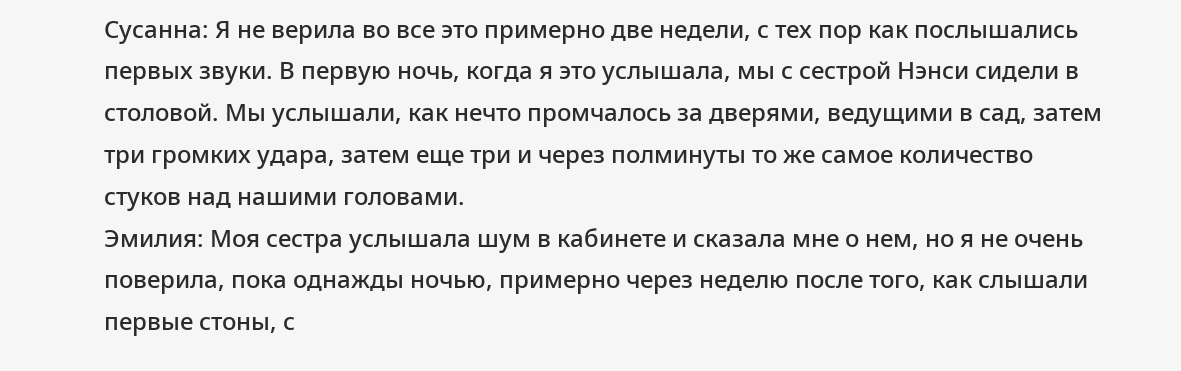Сусанна: Я не верила во все это примерно две недели, с тех пор как послышались
первых звуки. В первую ночь, когда я это услышала, мы с сестрой Нэнси сидели в
столовой. Мы услышали, как нечто промчалось за дверями, ведущими в сад, затем
три громких удара, затем еще три и через полминуты то же самое количество
стуков над нашими головами.
Эмилия: Моя сестра услышала шум в кабинете и сказала мне о нем, но я не очень
поверила, пока однажды ночью, примерно через неделю после того, как слышали
первые стоны, с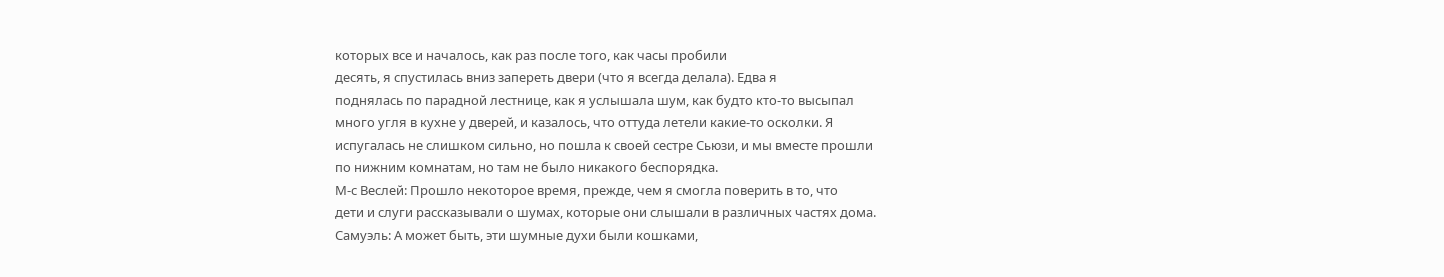которых все и началось, как раз после того, как часы пробили
десять, я спустилась вниз запереть двери (что я всегда делала). Едва я
поднялась по парадной лестнице, как я услышала шум, как будто кто-то высыпал
много угля в кухне у дверей, и казалось, что оттуда летели какие-то осколки. Я
испугалась не слишком сильно, но пошла к своей сестре Сьюзи, и мы вместе прошли
по нижним комнатам, но там не было никакого беспорядка.
М-с Веслей: Прошло некоторое время, прежде, чем я смогла поверить в то, что
дети и слуги рассказывали о шумах, которые они слышали в различных частях дома.
Самуэль: А может быть, эти шумные духи были кошками,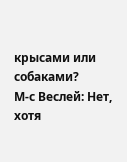крысами или собаками?
М-с Веслей: Нет, хотя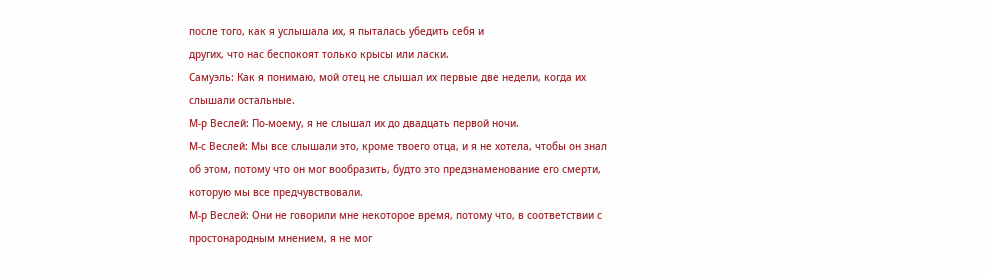после того, как я услышала их, я пыталась убедить себя и
других, что нас беспокоят только крысы или ласки.
Самуэль: Как я понимаю, мой отец не слышал их первые две недели, когда их
слышали остальные.
М-р Веслей: По-моему, я не слышал их до двадцать первой ночи.
М-с Веслей: Мы все слышали это, кроме твоего отца, и я не хотела, чтобы он знал
об этом, потому что он мог вообразить, будто это предзнаменование его смерти,
которую мы все предчувствовали.
М-р Веслей: Они не говорили мне некоторое время, потому что, в соответствии с
простонародным мнением, я не мог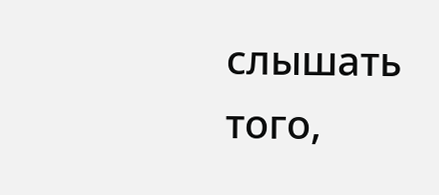слышать того,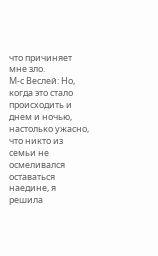что причиняет мне зло.
М-с Веслей: Но, когда это стало происходить и днем и ночью, настолько ужасно,
что никто из семьи не осмеливался оставаться наедине, я решила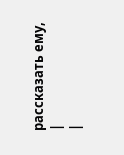рассказать ему,
|
|